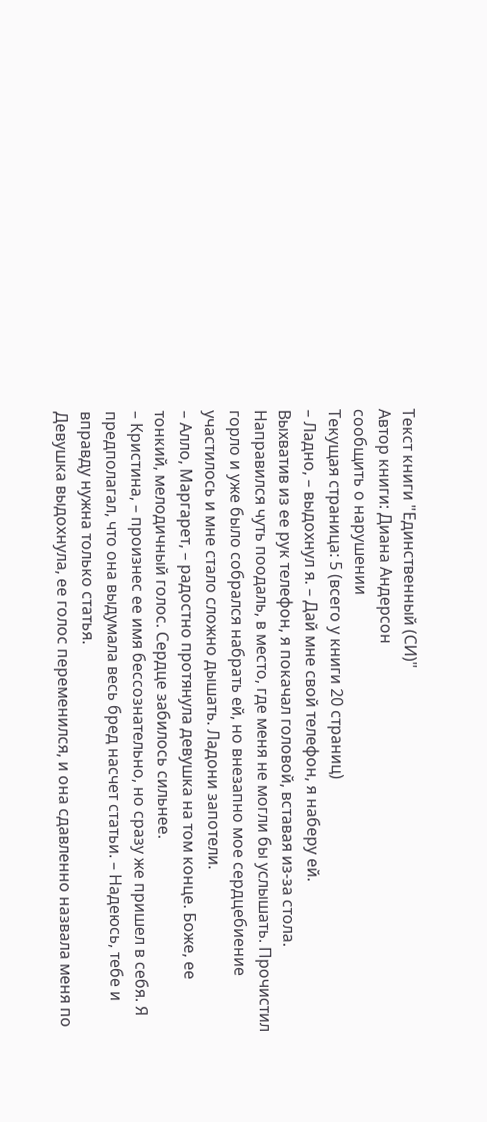Текст книги "Единственный (СИ)"
Автор книги: Диана Андерсон
сообщить о нарушении
Текущая страница: 5 (всего у книги 20 страниц)
– Ладно, – выдохнул я. – Дай мне свой телефон, я наберу ей.
Выхватив из ее рук телефон, я покачал головой, вставая из-за стола. Направился чуть поодаль, в место, где меня не могли бы услышать. Прочистил горло и уже было собрался набрать ей, но внезапно мое сердцебиение участилось и мне стало сложно дышать. Ладони запотели.
– Алло, Маргарет, – радостно протянула девушка на том конце. Боже, ее тонкий, мелодичный голос. Сердце забилось сильнее.
– Кристина, – произнес ее имя бессознательно, но сразу же пришел в себя. Я предполагал, что она выдумала весь бред насчет статьи. – Надеюсь, тебе и вправду нужна только статья.
Девушка выдохнула, ее голос переменился, и она сдавленно назвала меня по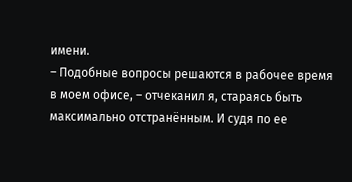имени.
– Подобные вопросы решаются в рабочее время в моем офисе, – отчеканил я, стараясь быть максимально отстранённым. И судя по ее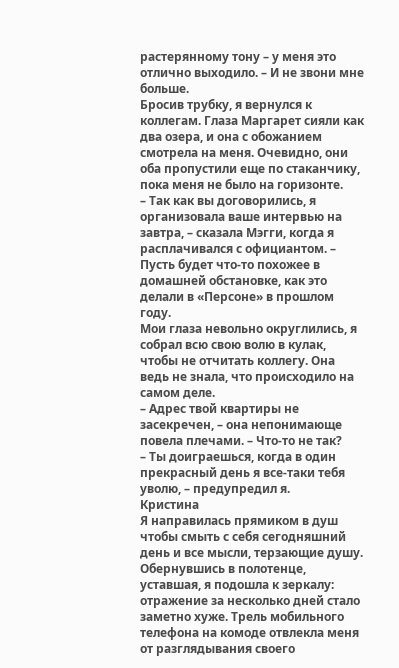растерянному тону – у меня это отлично выходило. – И не звони мне больше.
Бросив трубку, я вернулся к коллегам. Глаза Маргарет сияли как два озера, и она с обожанием смотрела на меня. Очевидно, они оба пропустили еще по стаканчику, пока меня не было на горизонте.
– Так как вы договорились, я организовала ваше интервью на завтра, – сказала Мэгги, когда я расплачивался с официантом. – Пусть будет что-то похожее в домашней обстановке, как это делали в «Персоне» в прошлом году.
Мои глаза невольно округлились, я собрал всю свою волю в кулак, чтобы не отчитать коллегу. Она ведь не знала, что происходило на самом деле.
– Адрес твой квартиры не засекречен, – она непонимающе повела плечами. – Что-то не так?
– Ты доиграешься, когда в один прекрасный день я все-таки тебя уволю, – предупредил я.
Кристина
Я направилась прямиком в душ чтобы смыть с себя сегодняшний день и все мысли, терзающие душу.
Обернувшись в полотенце, уставшая, я подошла к зеркалу: отражение за несколько дней стало заметно хуже. Трель мобильного телефона на комоде отвлекла меня от разглядывания своего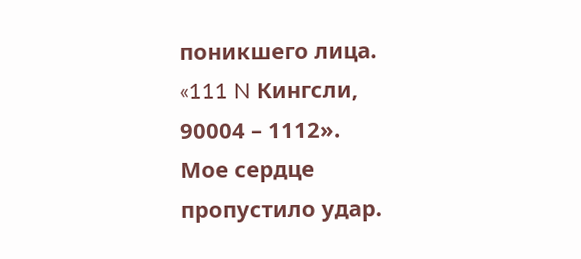поникшего лица.
«111 N Кингсли, 90004 – 1112».
Мое сердце пропустило удар.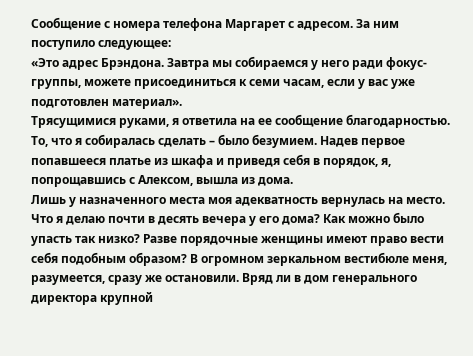Сообщение с номера телефона Маргарет с адресом. За ним поступило следующее:
«Это адрес Брэндона. Завтра мы собираемся у него ради фокус-группы, можете присоединиться к семи часам, если у вас уже подготовлен материал».
Трясущимися руками, я ответила на ее сообщение благодарностью. То, что я собиралась сделать – было безумием. Надев первое попавшееся платье из шкафа и приведя себя в порядок, я, попрощавшись с Алексом, вышла из дома.
Лишь у назначенного места моя адекватность вернулась на место. Что я делаю почти в десять вечера у его дома? Как можно было упасть так низко? Разве порядочные женщины имеют право вести себя подобным образом? В огромном зеркальном вестибюле меня, разумеется, сразу же остановили. Вряд ли в дом генерального директора крупной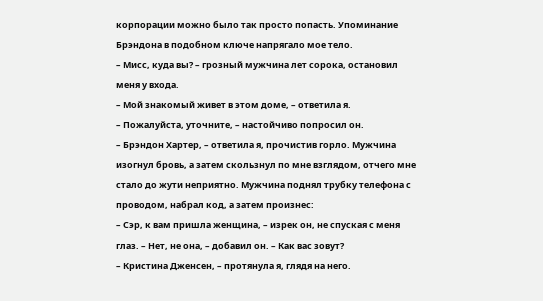корпорации можно было так просто попасть. Упоминание Брэндона в подобном ключе напрягало мое тело.
– Мисс, куда вы? – грозный мужчина лет сорока, остановил меня у входа.
– Мой знакомый живет в этом доме, – ответила я.
– Пожалуйста, уточните, – настойчиво попросил он.
– Брэндон Хартер, – ответила я, прочистив горло. Мужчина изогнул бровь, а затем скользнул по мне взглядом, отчего мне стало до жути неприятно. Мужчина поднял трубку телефона с проводом, набрал код, а затем произнес:
– Сэр, к вам пришла женщина, – изрек он, не спуская с меня глаз. – Нет, не она, – добавил он. – Как вас зовут?
– Кристина Дженсен, – протянула я, глядя на него.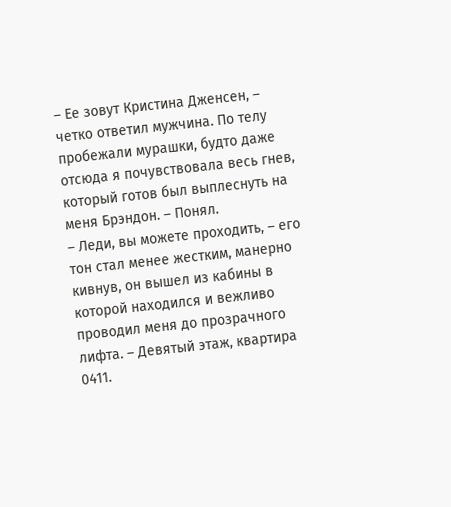– Ее зовут Кристина Дженсен, – четко ответил мужчина. По телу пробежали мурашки, будто даже отсюда я почувствовала весь гнев, который готов был выплеснуть на меня Брэндон. – Понял.
– Леди, вы можете проходить, – его тон стал менее жестким, манерно кивнув, он вышел из кабины в которой находился и вежливо проводил меня до прозрачного лифта. – Девятый этаж, квартира 0411.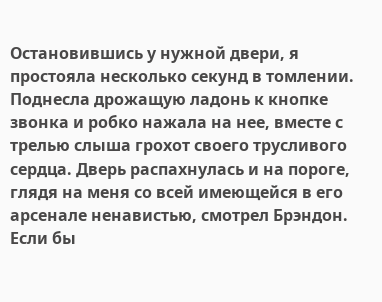Остановившись у нужной двери, я простояла несколько секунд в томлении. Поднесла дрожащую ладонь к кнопке звонка и робко нажала на нее, вместе с трелью слыша грохот своего трусливого сердца. Дверь распахнулась и на пороге, глядя на меня со всей имеющейся в его арсенале ненавистью, смотрел Брэндон. Если бы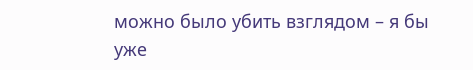можно было убить взглядом – я бы уже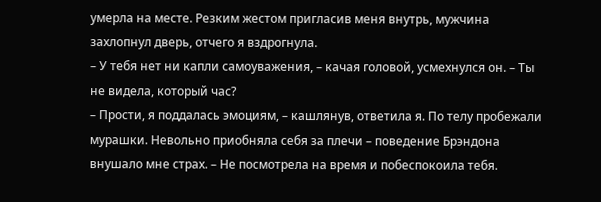умерла на месте. Резким жестом пригласив меня внутрь, мужчина захлопнул дверь, отчего я вздрогнула.
– У тебя нет ни капли самоуважения, – качая головой, усмехнулся он. – Ты не видела, который час?
– Прости, я поддалась эмоциям, – кашлянув, ответила я. По телу пробежали мурашки. Невольно приобняла себя за плечи – поведение Брэндона внушало мне страх. – Не посмотрела на время и побеспокоила тебя.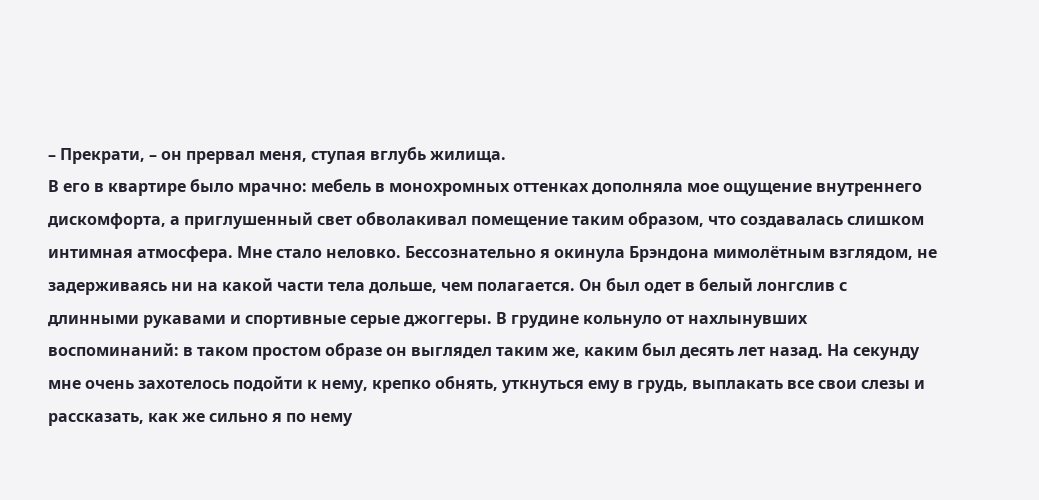– Прекрати, – он прервал меня, ступая вглубь жилища.
В его в квартире было мрачно: мебель в монохромных оттенках дополняла мое ощущение внутреннего дискомфорта, а приглушенный свет обволакивал помещение таким образом, что создавалась слишком интимная атмосфера. Мне стало неловко. Бессознательно я окинула Брэндона мимолётным взглядом, не задерживаясь ни на какой части тела дольше, чем полагается. Он был одет в белый лонгслив с длинными рукавами и спортивные серые джоггеры. В грудине кольнуло от нахлынувших воспоминаний: в таком простом образе он выглядел таким же, каким был десять лет назад. На секунду мне очень захотелось подойти к нему, крепко обнять, уткнуться ему в грудь, выплакать все свои слезы и рассказать, как же сильно я по нему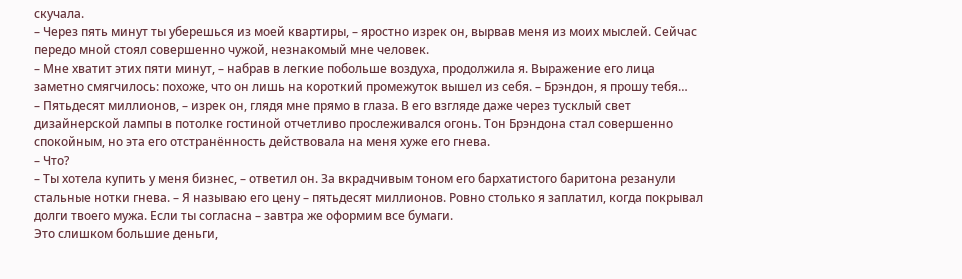скучала.
– Через пять минут ты уберешься из моей квартиры, – яростно изрек он, вырвав меня из моих мыслей. Сейчас передо мной стоял совершенно чужой, незнакомый мне человек.
– Мне хватит этих пяти минут, – набрав в легкие побольше воздуха, продолжила я. Выражение его лица заметно смягчилось: похоже, что он лишь на короткий промежуток вышел из себя. – Брэндон, я прошу тебя…
– Пятьдесят миллионов, – изрек он, глядя мне прямо в глаза. В его взгляде даже через тусклый свет дизайнерской лампы в потолке гостиной отчетливо прослеживался огонь. Тон Брэндона стал совершенно спокойным, но эта его отстранённость действовала на меня хуже его гнева.
– Что?
– Ты хотела купить у меня бизнес, – ответил он. За вкрадчивым тоном его бархатистого баритона резанули стальные нотки гнева. – Я называю его цену – пятьдесят миллионов. Ровно столько я заплатил, когда покрывал долги твоего мужа. Если ты согласна – завтра же оформим все бумаги.
Это слишком большие деньги,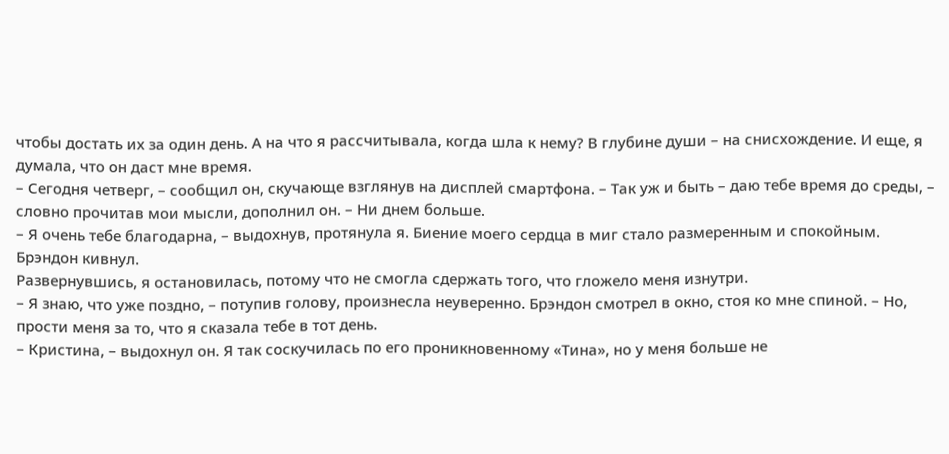чтобы достать их за один день. А на что я рассчитывала, когда шла к нему? В глубине души – на снисхождение. И еще, я думала, что он даст мне время.
– Сегодня четверг, – сообщил он, скучающе взглянув на дисплей смартфона. – Так уж и быть – даю тебе время до среды, – словно прочитав мои мысли, дополнил он. – Ни днем больше.
– Я очень тебе благодарна, – выдохнув, протянула я. Биение моего сердца в миг стало размеренным и спокойным. Брэндон кивнул.
Развернувшись, я остановилась, потому что не смогла сдержать того, что гложело меня изнутри.
– Я знаю, что уже поздно, – потупив голову, произнесла неуверенно. Брэндон смотрел в окно, стоя ко мне спиной. – Но, прости меня за то, что я сказала тебе в тот день.
– Кристина, – выдохнул он. Я так соскучилась по его проникновенному «Тина», но у меня больше не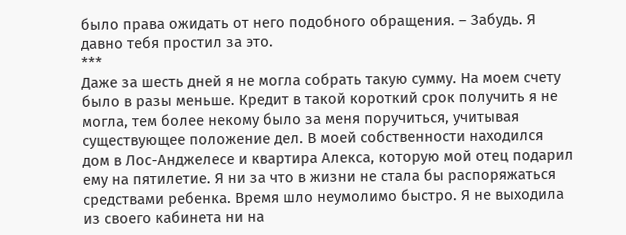было права ожидать от него подобного обращения. – Забудь. Я давно тебя простил за это.
***
Даже за шесть дней я не могла собрать такую сумму. На моем счету было в разы меньше. Кредит в такой короткий срок получить я не могла, тем более некому было за меня поручиться, учитывая существующее положение дел. В моей собственности находился дом в Лос-Анджелесе и квартира Алекса, которую мой отец подарил ему на пятилетие. Я ни за что в жизни не стала бы распоряжаться средствами ребенка. Время шло неумолимо быстро. Я не выходила из своего кабинета ни на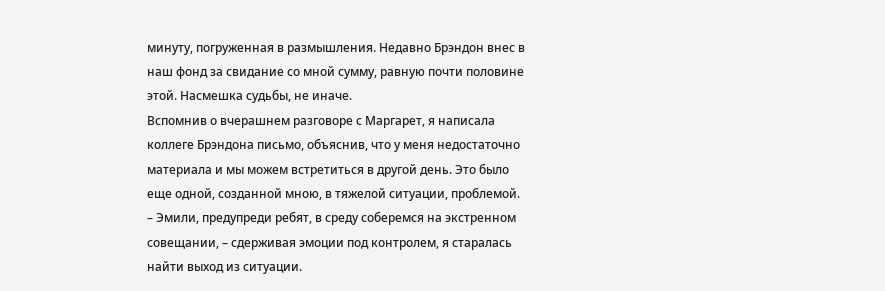минуту, погруженная в размышления. Недавно Брэндон внес в наш фонд за свидание со мной сумму, равную почти половине этой. Насмешка судьбы, не иначе.
Вспомнив о вчерашнем разговоре с Маргарет, я написала коллеге Брэндона письмо, объяснив, что у меня недостаточно материала и мы можем встретиться в другой день. Это было еще одной, созданной мною, в тяжелой ситуации, проблемой.
– Эмили, предупреди ребят, в среду соберемся на экстренном совещании, – сдерживая эмоции под контролем, я старалась найти выход из ситуации.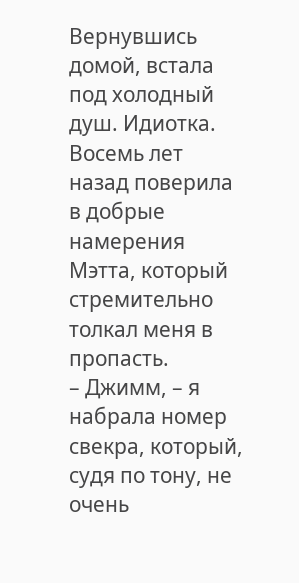Вернувшись домой, встала под холодный душ. Идиотка. Восемь лет назад поверила в добрые намерения Мэтта, который стремительно толкал меня в пропасть.
– Джимм, – я набрала номер свекра, который, судя по тону, не очень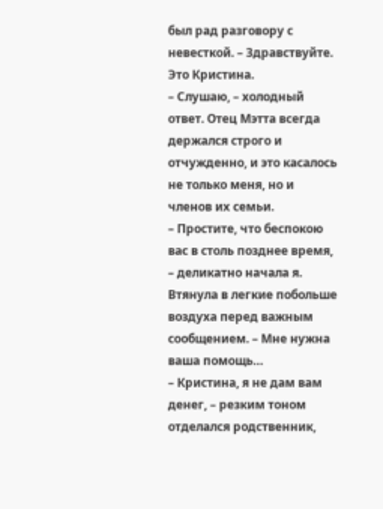был рад разговору с невесткой. – Здравствуйте. Это Кристина.
– Слушаю, – холодный ответ. Отец Мэтта всегда держался строго и отчужденно, и это касалось не только меня, но и членов их семьи.
– Простите, что беспокою вас в столь позднее время, – деликатно начала я. Втянула в легкие побольше воздуха перед важным сообщением. – Мне нужна ваша помощь…
– Кристина, я не дам вам денег, – резким тоном отделался родственник,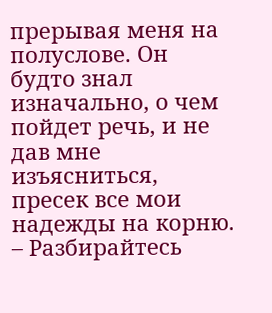прерывая меня на полуслове. Он будто знал изначально, о чем пойдет речь, и не дав мне изъясниться, пресек все мои надежды на корню. – Разбирайтесь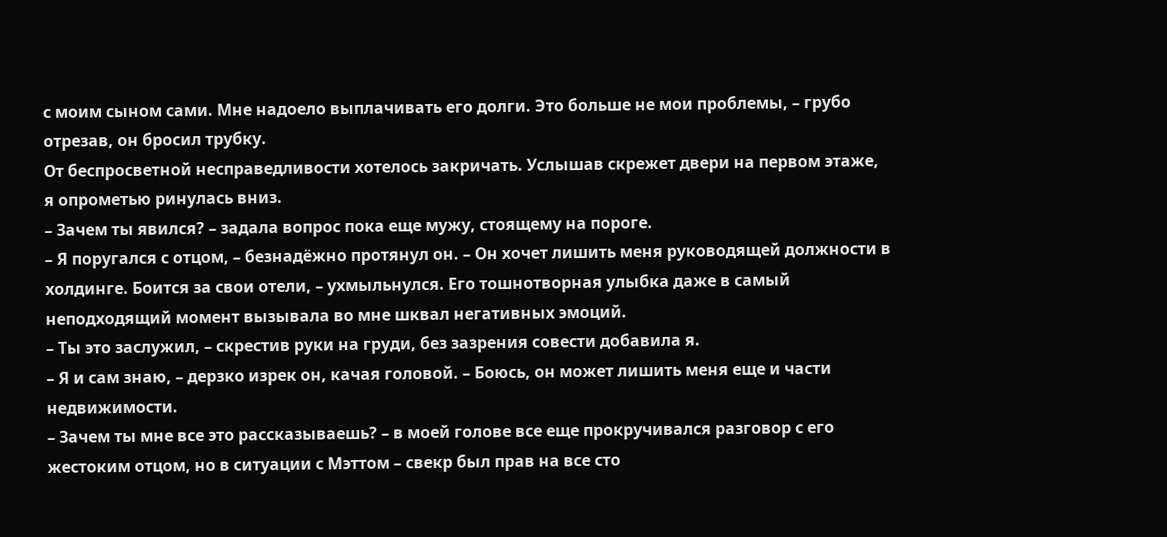с моим сыном сами. Мне надоело выплачивать его долги. Это больше не мои проблемы, – грубо отрезав, он бросил трубку.
От беспросветной несправедливости хотелось закричать. Услышав скрежет двери на первом этаже, я опрометью ринулась вниз.
– Зачем ты явился? – задала вопрос пока еще мужу, стоящему на пороге.
– Я поругался с отцом, – безнадёжно протянул он. – Он хочет лишить меня руководящей должности в холдинге. Боится за свои отели, – ухмыльнулся. Его тошнотворная улыбка даже в самый неподходящий момент вызывала во мне шквал негативных эмоций.
– Ты это заслужил, – скрестив руки на груди, без зазрения совести добавила я.
– Я и сам знаю, – дерзко изрек он, качая головой. – Боюсь, он может лишить меня еще и части недвижимости.
– Зачем ты мне все это рассказываешь? – в моей голове все еще прокручивался разговор с его жестоким отцом, но в ситуации с Мэттом – свекр был прав на все сто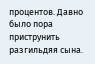процентов. Давно было пора приструнить разгильдяя сына.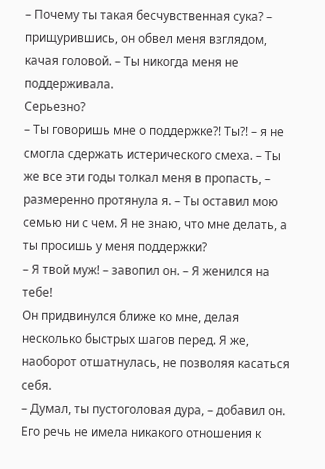– Почему ты такая бесчувственная сука? – прищурившись, он обвел меня взглядом, качая головой. – Ты никогда меня не поддерживала.
Серьезно?
– Ты говоришь мне о поддержке?! Ты?! – я не смогла сдержать истерического смеха. – Ты же все эти годы толкал меня в пропасть, – размеренно протянула я. – Ты оставил мою семью ни с чем. Я не знаю, что мне делать, а ты просишь у меня поддержки?
– Я твой муж! – завопил он. – Я женился на тебе!
Он придвинулся ближе ко мне, делая несколько быстрых шагов перед. Я же, наоборот отшатнулась, не позволяя касаться себя.
– Думал, ты пустоголовая дура, – добавил он. Его речь не имела никакого отношения к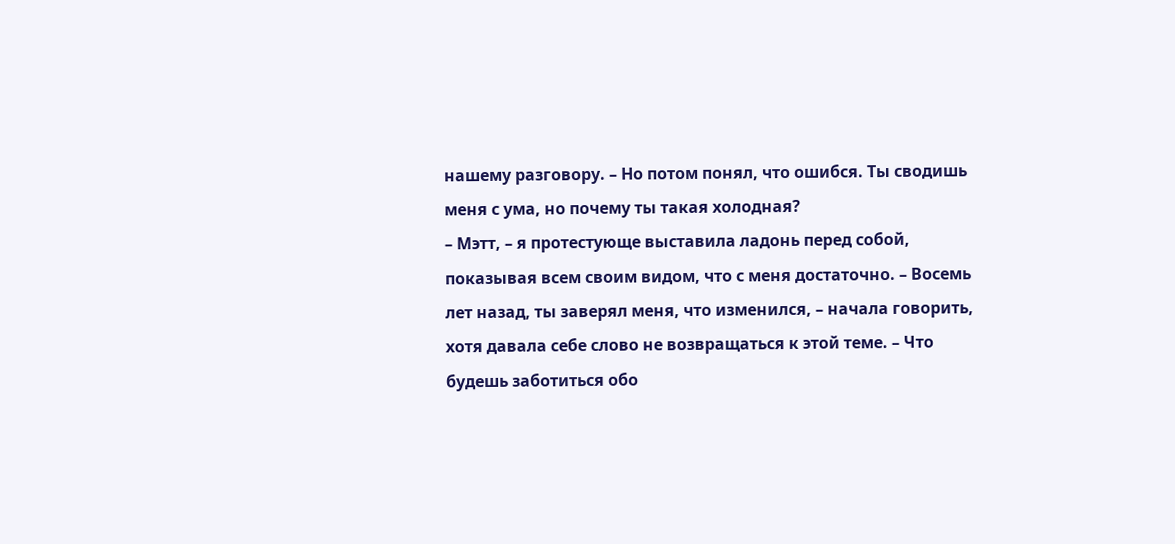нашему разговору. – Но потом понял, что ошибся. Ты сводишь меня с ума, но почему ты такая холодная?
– Мэтт, – я протестующе выставила ладонь перед собой, показывая всем своим видом, что с меня достаточно. – Восемь лет назад, ты заверял меня, что изменился, – начала говорить, хотя давала себе слово не возвращаться к этой теме. – Что будешь заботиться обо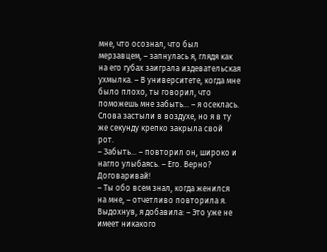мне, что осознал, что был мерзавцем, – запнулась я, глядя как на его губах заиграла издевательская ухмылка. – В университете, когда мне было плохо, ты говорил, что поможешь мне забыть… – я осеклась. Слова застыли в воздухе, но я в ту же секунду крепко закрыла свой рот.
– Забыть… – повторил он, широко и нагло улыбаясь. – Его. Верно? Договаривай!
– Ты обо всем знал, когда женился на мне, – отчетливо повторила я. Выдохнув, я добавила: – Это уже не имеет никакого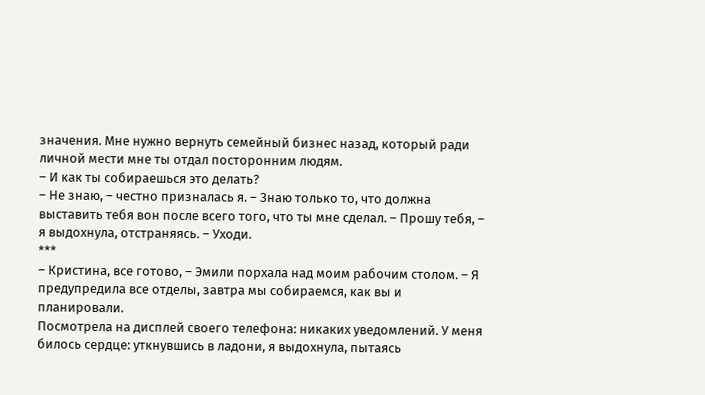значения. Мне нужно вернуть семейный бизнес назад, который ради личной мести мне ты отдал посторонним людям.
– И как ты собираешься это делать?
– Не знаю, – честно призналась я. – Знаю только то, что должна выставить тебя вон после всего того, что ты мне сделал. – Прошу тебя, – я выдохнула, отстраняясь. – Уходи.
***
– Кристина, все готово, – Эмили порхала над моим рабочим столом. – Я предупредила все отделы, завтра мы собираемся, как вы и планировали.
Посмотрела на дисплей своего телефона: никаких уведомлений. У меня билось сердце: уткнувшись в ладони, я выдохнула, пытаясь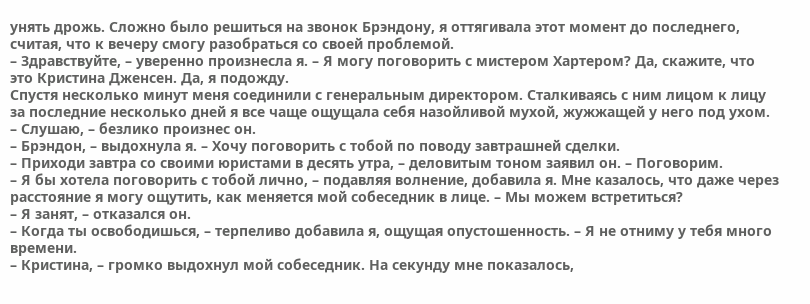унять дрожь. Сложно было решиться на звонок Брэндону, я оттягивала этот момент до последнего, считая, что к вечеру смогу разобраться со своей проблемой.
– Здравствуйте, – уверенно произнесла я. – Я могу поговорить с мистером Хартером? Да, скажите, что это Кристина Дженсен. Да, я подожду.
Спустя несколько минут меня соединили с генеральным директором. Сталкиваясь с ним лицом к лицу за последние несколько дней я все чаще ощущала себя назойливой мухой, жужжащей у него под ухом.
– Слушаю, – безлико произнес он.
– Брэндон, – выдохнула я. – Хочу поговорить с тобой по поводу завтрашней сделки.
– Приходи завтра со своими юристами в десять утра, – деловитым тоном заявил он. – Поговорим.
– Я бы хотела поговорить с тобой лично, – подавляя волнение, добавила я. Мне казалось, что даже через расстояние я могу ощутить, как меняется мой собеседник в лице. – Мы можем встретиться?
– Я занят, – отказался он.
– Когда ты освободишься, – терпеливо добавила я, ощущая опустошенность. – Я не отниму у тебя много времени.
– Кристина, – громко выдохнул мой собеседник. На секунду мне показалось,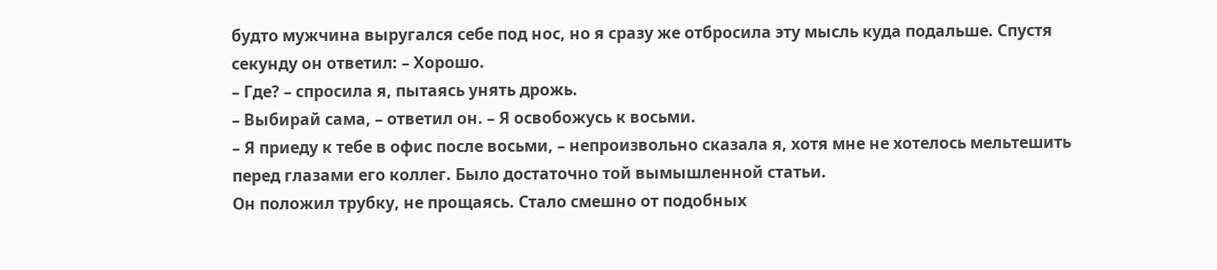будто мужчина выругался себе под нос, но я сразу же отбросила эту мысль куда подальше. Спустя секунду он ответил: – Хорошо.
– Где? – спросила я, пытаясь унять дрожь.
– Выбирай сама, – ответил он. – Я освобожусь к восьми.
– Я приеду к тебе в офис после восьми, – непроизвольно сказала я, хотя мне не хотелось мельтешить перед глазами его коллег. Было достаточно той вымышленной статьи.
Он положил трубку, не прощаясь. Стало смешно от подобных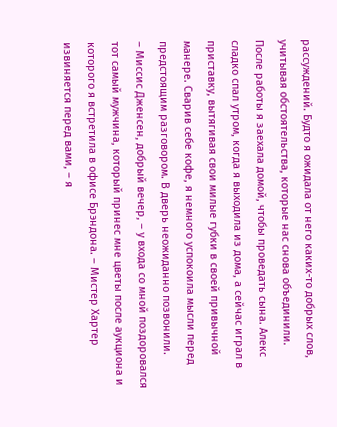рассуждений. Будто я ожидала от него каких-то добрых слов, учитывая обстоятельства, которые нас снова объединили.
После работы я заехала домой, чтобы проведать сына. Алекс сладко спал утром, когда я выходила из дома, а сейчас играл в приставку, вытягивая свои милые губки в своей привычной манере. Сварив себе кофе, я немного успокоила мысли перед предстоящим разговором. В дверь неожиданно позвонили.
– Миссис Дженсен, добрый вечер, – у входа со мной поздоровался тот самый мужчина, который принес мне цветы после аукциона и которого я встретила в офисе Брэндона. – Мистер Хартер извиняется перед вами, – я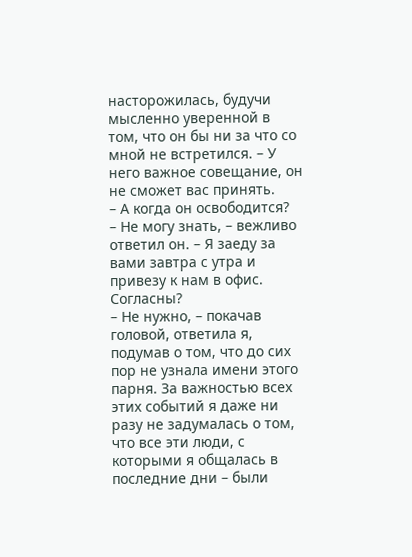насторожилась, будучи мысленно уверенной в том, что он бы ни за что со мной не встретился. – У него важное совещание, он не сможет вас принять.
– А когда он освободится?
– Не могу знать, – вежливо ответил он. – Я заеду за вами завтра с утра и привезу к нам в офис. Согласны?
– Не нужно, – покачав головой, ответила я, подумав о том, что до сих пор не узнала имени этого парня. За важностью всех этих событий я даже ни разу не задумалась о том, что все эти люди, с которыми я общалась в последние дни – были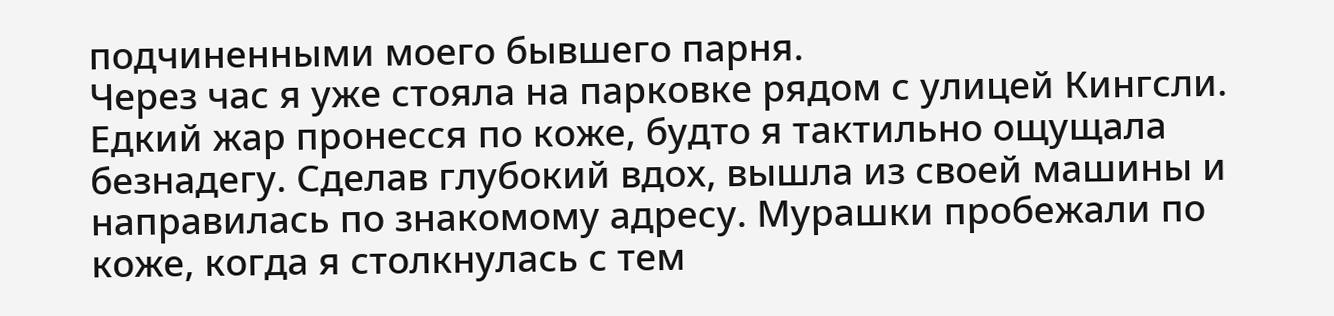подчиненными моего бывшего парня.
Через час я уже стояла на парковке рядом с улицей Кингсли. Едкий жар пронесся по коже, будто я тактильно ощущала безнадегу. Сделав глубокий вдох, вышла из своей машины и направилась по знакомому адресу. Мурашки пробежали по коже, когда я столкнулась с тем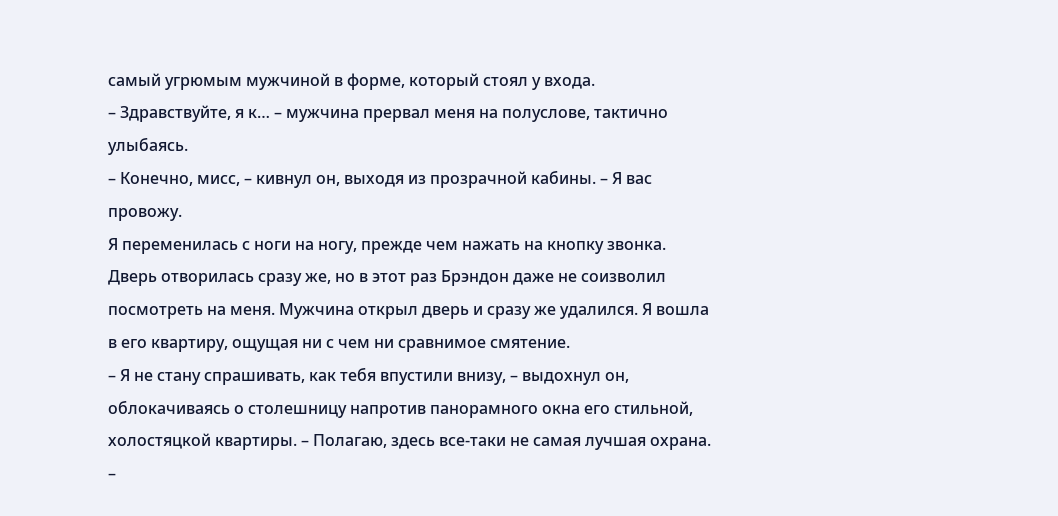самый угрюмым мужчиной в форме, который стоял у входа.
– Здравствуйте, я к… – мужчина прервал меня на полуслове, тактично улыбаясь.
– Конечно, мисс, – кивнул он, выходя из прозрачной кабины. – Я вас провожу.
Я переменилась с ноги на ногу, прежде чем нажать на кнопку звонка. Дверь отворилась сразу же, но в этот раз Брэндон даже не соизволил посмотреть на меня. Мужчина открыл дверь и сразу же удалился. Я вошла в его квартиру, ощущая ни с чем ни сравнимое смятение.
– Я не стану спрашивать, как тебя впустили внизу, – выдохнул он, облокачиваясь о столешницу напротив панорамного окна его стильной, холостяцкой квартиры. – Полагаю, здесь все-таки не самая лучшая охрана.
–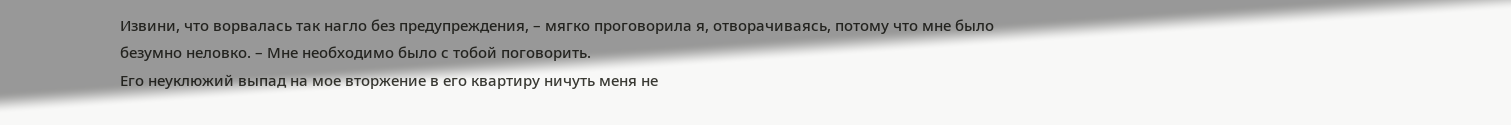Извини, что ворвалась так нагло без предупреждения, – мягко проговорила я, отворачиваясь, потому что мне было безумно неловко. – Мне необходимо было с тобой поговорить.
Его неуклюжий выпад на мое вторжение в его квартиру ничуть меня не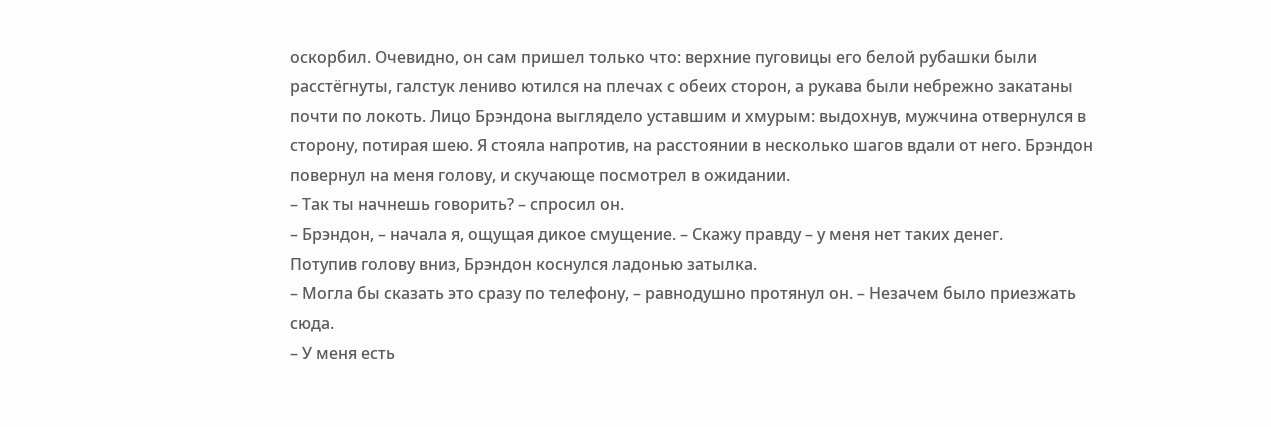оскорбил. Очевидно, он сам пришел только что: верхние пуговицы его белой рубашки были расстёгнуты, галстук лениво ютился на плечах с обеих сторон, а рукава были небрежно закатаны почти по локоть. Лицо Брэндона выглядело уставшим и хмурым: выдохнув, мужчина отвернулся в сторону, потирая шею. Я стояла напротив, на расстоянии в несколько шагов вдали от него. Брэндон повернул на меня голову, и скучающе посмотрел в ожидании.
– Так ты начнешь говорить? – спросил он.
– Брэндон, – начала я, ощущая дикое смущение. – Скажу правду – у меня нет таких денег.
Потупив голову вниз, Брэндон коснулся ладонью затылка.
– Могла бы сказать это сразу по телефону, – равнодушно протянул он. – Незачем было приезжать сюда.
– У меня есть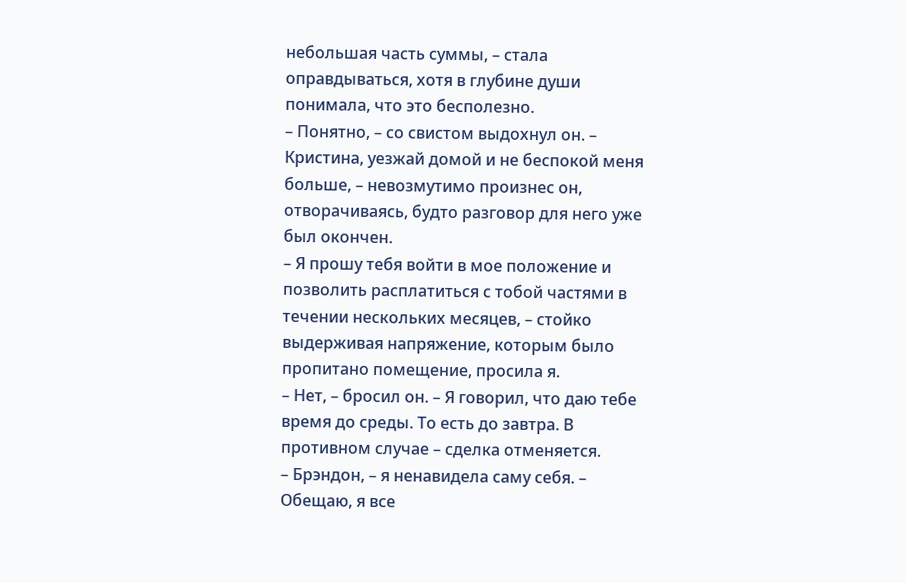небольшая часть суммы, – стала оправдываться, хотя в глубине души понимала, что это бесполезно.
– Понятно, – со свистом выдохнул он. – Кристина, уезжай домой и не беспокой меня больше, – невозмутимо произнес он, отворачиваясь, будто разговор для него уже был окончен.
– Я прошу тебя войти в мое положение и позволить расплатиться с тобой частями в течении нескольких месяцев, – стойко выдерживая напряжение, которым было пропитано помещение, просила я.
– Нет, – бросил он. – Я говорил, что даю тебе время до среды. То есть до завтра. В противном случае – сделка отменяется.
– Брэндон, – я ненавидела саму себя. – Обещаю, я все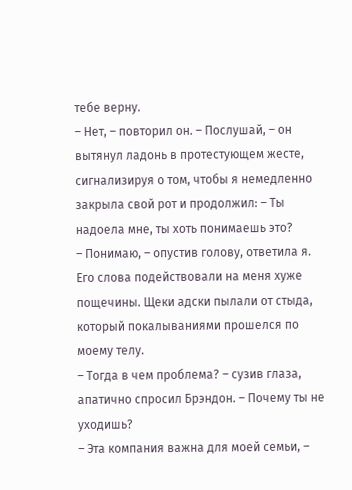тебе верну.
– Нет, – повторил он. – Послушай, – он вытянул ладонь в протестующем жесте, сигнализируя о том, чтобы я немедленно закрыла свой рот и продолжил: – Ты надоела мне, ты хоть понимаешь это?
– Понимаю, – опустив голову, ответила я. Его слова подействовали на меня хуже пощечины. Щеки адски пылали от стыда, который покалываниями прошелся по моему телу.
– Тогда в чем проблема? – сузив глаза, апатично спросил Брэндон. – Почему ты не уходишь?
– Эта компания важна для моей семьи, –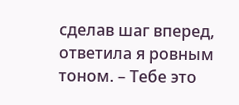сделав шаг вперед, ответила я ровным тоном. – Тебе это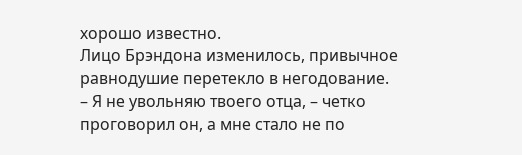хорошо известно.
Лицо Брэндона изменилось, привычное равнодушие перетекло в негодование.
– Я не увольняю твоего отца, – четко проговорил он, а мне стало не по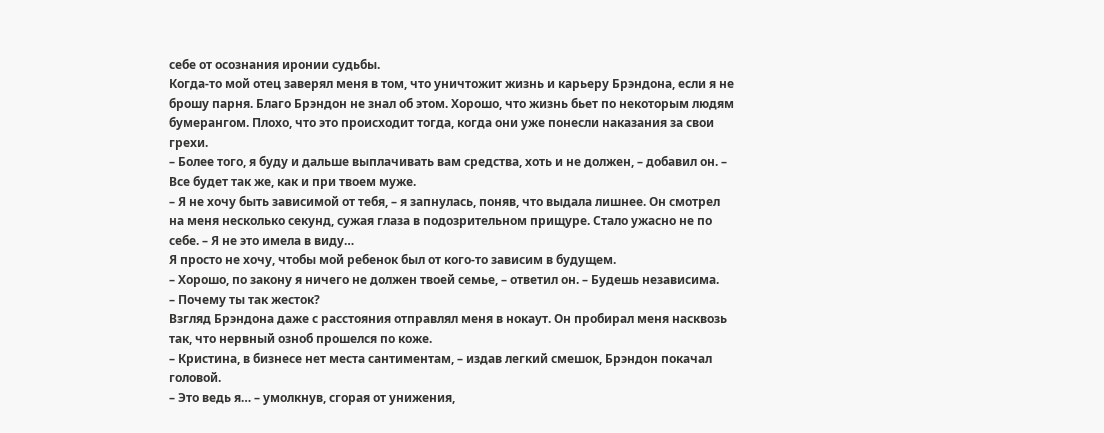себе от осознания иронии судьбы.
Когда-то мой отец заверял меня в том, что уничтожит жизнь и карьеру Брэндона, если я не брошу парня. Благо Брэндон не знал об этом. Хорошо, что жизнь бьет по некоторым людям бумерангом. Плохо, что это происходит тогда, когда они уже понесли наказания за свои грехи.
– Более того, я буду и дальше выплачивать вам средства, хоть и не должен, – добавил он. – Все будет так же, как и при твоем муже.
– Я не хочу быть зависимой от тебя, – я запнулась, поняв, что выдала лишнее. Он смотрел на меня несколько секунд, сужая глаза в подозрительном прищуре. Стало ужасно не по себе. – Я не это имела в виду…
Я просто не хочу, чтобы мой ребенок был от кого-то зависим в будущем.
– Хорошо, по закону я ничего не должен твоей семье, – ответил он. – Будешь независима.
– Почему ты так жесток?
Взгляд Брэндона даже с расстояния отправлял меня в нокаут. Он пробирал меня насквозь так, что нервный озноб прошелся по коже.
– Кристина, в бизнесе нет места сантиментам, – издав легкий смешок, Брэндон покачал головой.
– Это ведь я… – умолкнув, сгорая от унижения,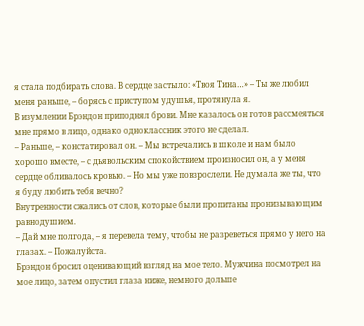я стала подбирать слова. В сердце застыло: «Твоя Тина…» – Ты же любил меня раньше, – борясь с приступом удушья, протянула я.
В изумлении Брэндон приподнял брови. Мне казалось он готов рассмеяться мне прямо в лицо, однако одноклассник этого не сделал.
– Раньше, – констатировал он. – Мы встречались в школе и нам было хорошо вместе, – с дьявольским спокойствием произносил он, а у меня сердце обливалось кровью. – Но мы уже повзрослели. Не думала же ты, что я буду любить тебя вечно?
Внутренности сжались от слов, которые были пропитаны пронизывающим равнодушием.
– Дай мне полгода, – я перевела тему, чтобы не разреветься прямо у него на глазах. – Пожалуйста.
Брэндон бросил оценивающий взгляд на мое тело. Мужчина посмотрел на мое лицо, затем опустил глаза ниже, немного дольше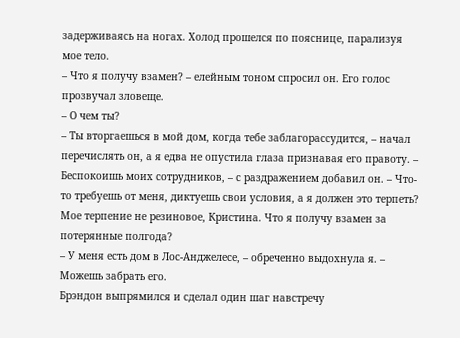задерживаясь на ногах. Холод прошелся по пояснице, парализуя мое тело.
– Что я получу взамен? – елейным тоном спросил он. Его голос прозвучал зловеще.
– О чем ты?
– Ты вторгаешься в мой дом, когда тебе заблагорассудится, – начал перечислять он, а я едва не опустила глаза признавая его правоту. – Беспокоишь моих сотрудников, – с раздражением добавил он. – Что-то требуешь от меня, диктуешь свои условия, а я должен это терпеть? Мое терпение не резиновое, Кристина. Что я получу взамен за потерянные полгода?
– У меня есть дом в Лос-Анджелесе, – обреченно выдохнула я. – Можешь забрать его.
Брэндон выпрямился и сделал один шаг навстречу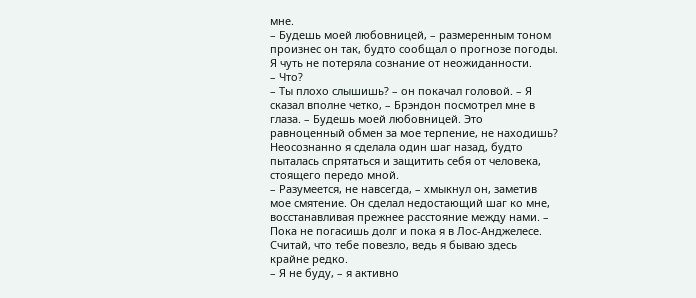мне.
– Будешь моей любовницей, – размеренным тоном произнес он так, будто сообщал о прогнозе погоды. Я чуть не потеряла сознание от неожиданности.
– Что?
– Ты плохо слышишь? – он покачал головой. – Я сказал вполне четко, – Брэндон посмотрел мне в глаза. – Будешь моей любовницей. Это равноценный обмен за мое терпение, не находишь?
Неосознанно я сделала один шаг назад, будто пыталась спрятаться и защитить себя от человека, стоящего передо мной.
– Разумеется, не навсегда, – хмыкнул он, заметив мое смятение. Он сделал недостающий шаг ко мне, восстанавливая прежнее расстояние между нами. – Пока не погасишь долг и пока я в Лос-Анджелесе. Считай, что тебе повезло, ведь я бываю здесь крайне редко.
– Я не буду, – я активно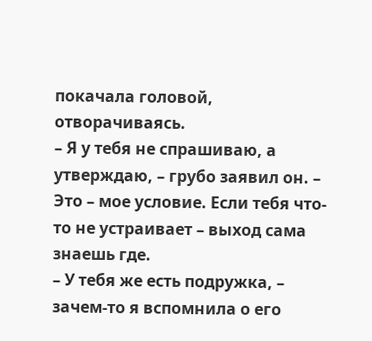покачала головой, отворачиваясь.
– Я у тебя не спрашиваю, а утверждаю, – грубо заявил он. – Это – мое условие. Если тебя что-то не устраивает – выход сама знаешь где.
– У тебя же есть подружка, – зачем-то я вспомнила о его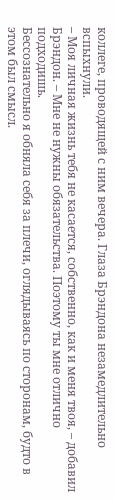коллеге, проводящей с ним вечера. Глаза Брэндона незамедлительно вспыхнули.
– Моя личная жизнь тебя не касается, собственно, как и меня твоя, – добавил Брэндон. – Мне не нужны обязательства. Поэтому ты мне отлично подходишь.
Бессознательно я обняла себя за плечи, оглядываясь по сторонам, будто в этом был смысл.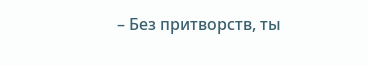– Без притворств, ты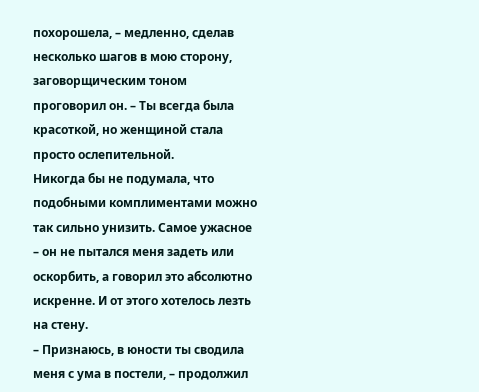похорошела, – медленно, сделав несколько шагов в мою сторону, заговорщическим тоном проговорил он. – Ты всегда была красоткой, но женщиной стала просто ослепительной.
Никогда бы не подумала, что подобными комплиментами можно так сильно унизить. Самое ужасное – он не пытался меня задеть или оскорбить, а говорил это абсолютно искренне. И от этого хотелось лезть на стену.
– Признаюсь, в юности ты сводила меня с ума в постели, – продолжил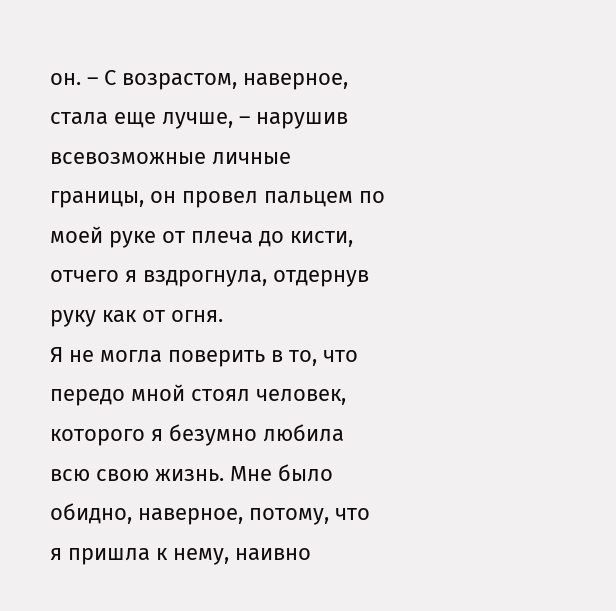он. – С возрастом, наверное, стала еще лучше, – нарушив всевозможные личные границы, он провел пальцем по моей руке от плеча до кисти, отчего я вздрогнула, отдернув руку как от огня.
Я не могла поверить в то, что передо мной стоял человек, которого я безумно любила всю свою жизнь. Мне было обидно, наверное, потому, что я пришла к нему, наивно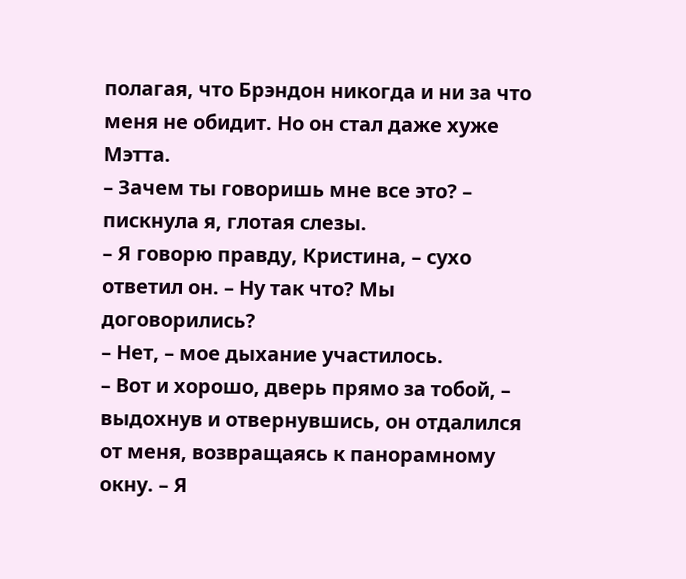полагая, что Брэндон никогда и ни за что меня не обидит. Но он стал даже хуже Мэтта.
– Зачем ты говоришь мне все это? – пискнула я, глотая слезы.
– Я говорю правду, Кристина, – сухо ответил он. – Ну так что? Мы договорились?
– Нет, – мое дыхание участилось.
– Вот и хорошо, дверь прямо за тобой, – выдохнув и отвернувшись, он отдалился от меня, возвращаясь к панорамному окну. – Я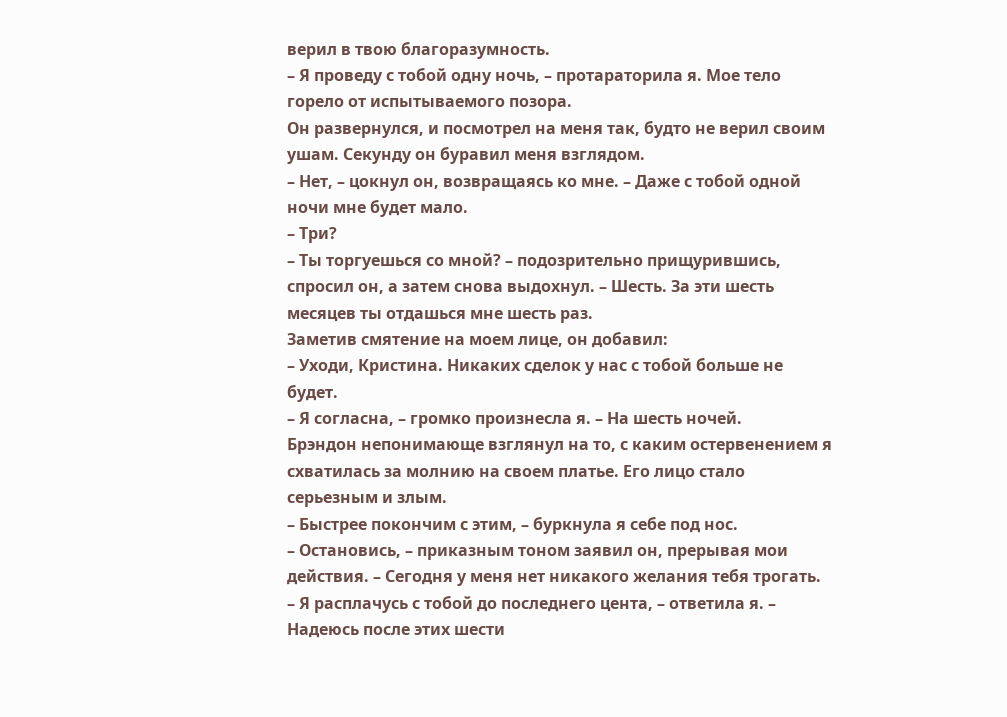верил в твою благоразумность.
– Я проведу с тобой одну ночь, – протараторила я. Мое тело горело от испытываемого позора.
Он развернулся, и посмотрел на меня так, будто не верил своим ушам. Секунду он буравил меня взглядом.
– Нет, – цокнул он, возвращаясь ко мне. – Даже с тобой одной ночи мне будет мало.
– Три?
– Ты торгуешься со мной? – подозрительно прищурившись, спросил он, а затем снова выдохнул. – Шесть. За эти шесть месяцев ты отдашься мне шесть раз.
Заметив смятение на моем лице, он добавил:
– Уходи, Кристина. Никаких сделок у нас с тобой больше не будет.
– Я согласна, – громко произнесла я. – На шесть ночей.
Брэндон непонимающе взглянул на то, с каким остервенением я схватилась за молнию на своем платье. Его лицо стало серьезным и злым.
– Быстрее покончим с этим, – буркнула я себе под нос.
– Остановись, – приказным тоном заявил он, прерывая мои действия. – Сегодня у меня нет никакого желания тебя трогать.
– Я расплачусь с тобой до последнего цента, – ответила я. – Надеюсь после этих шести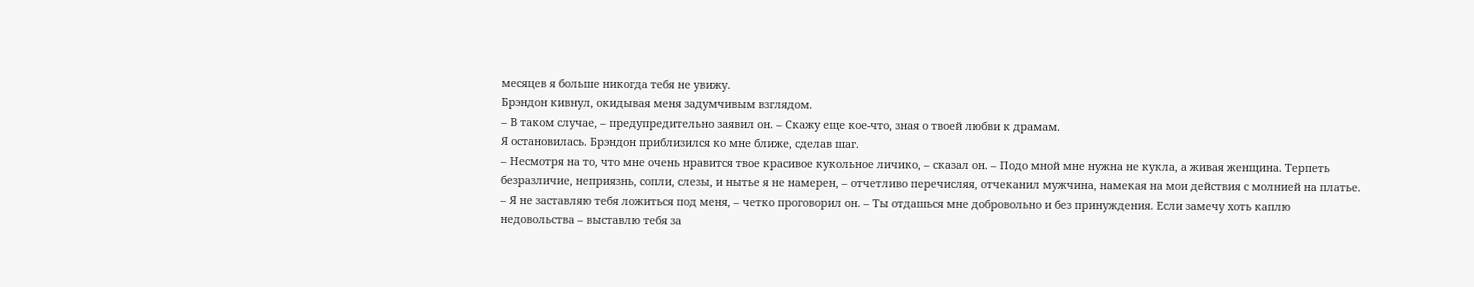месяцев я больше никогда тебя не увижу.
Брэндон кивнул, окидывая меня задумчивым взглядом.
– В таком случае, – предупредительно заявил он. – Скажу еще кое-что, зная о твоей любви к драмам.
Я остановилась. Брэндон приблизился ко мне ближе, сделав шаг.
– Несмотря на то, что мне очень нравится твое красивое кукольное личико, – сказал он. – Подо мной мне нужна не кукла, а живая женщина. Терпеть безразличие, неприязнь, сопли, слезы, и нытье я не намерен, – отчетливо перечисляя, отчеканил мужчина, намекая на мои действия с молнией на платье. – Я не заставляю тебя ложиться под меня, – четко проговорил он. – Ты отдашься мне добровольно и без принуждения. Если замечу хоть каплю недовольства – выставлю тебя за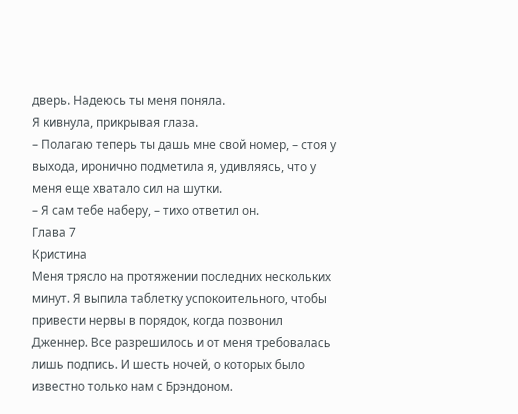дверь. Надеюсь ты меня поняла.
Я кивнула, прикрывая глаза.
– Полагаю теперь ты дашь мне свой номер, – стоя у выхода, иронично подметила я, удивляясь, что у меня еще хватало сил на шутки.
– Я сам тебе наберу, – тихо ответил он.
Глава 7
Кристина
Меня трясло на протяжении последних нескольких минут. Я выпила таблетку успокоительного, чтобы привести нервы в порядок, когда позвонил Дженнер. Все разрешилось и от меня требовалась лишь подпись. И шесть ночей, о которых было известно только нам с Брэндоном.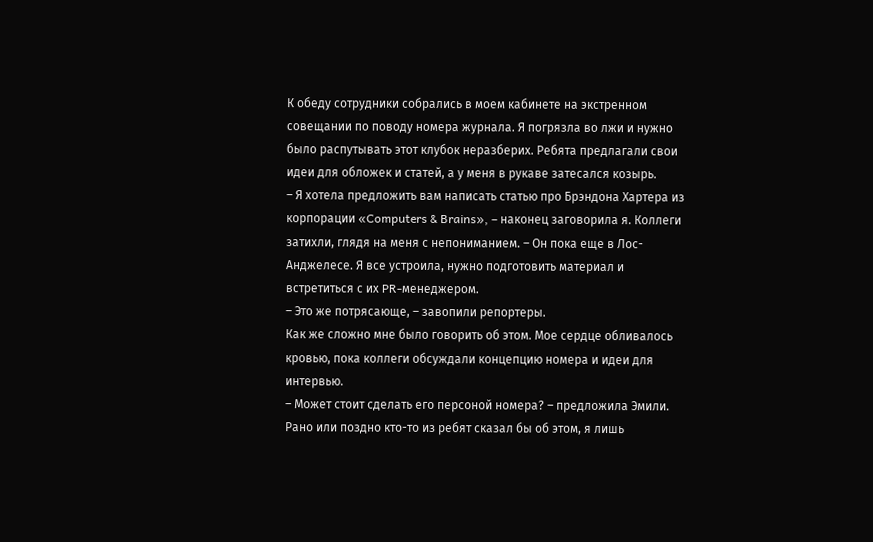К обеду сотрудники собрались в моем кабинете на экстренном совещании по поводу номера журнала. Я погрязла во лжи и нужно было распутывать этот клубок неразберих. Ребята предлагали свои идеи для обложек и статей, а у меня в рукаве затесался козырь.
– Я хотела предложить вам написать статью про Брэндона Хартера из корпорации «Computers & Brains», – наконец заговорила я. Коллеги затихли, глядя на меня с непониманием. – Он пока еще в Лос-Анджелесе. Я все устроила, нужно подготовить материал и встретиться с их PR-менеджером.
– Это же потрясающе, – завопили репортеры.
Как же сложно мне было говорить об этом. Мое сердце обливалось кровью, пока коллеги обсуждали концепцию номера и идеи для интервью.
– Может стоит сделать его персоной номера? – предложила Эмили. Рано или поздно кто-то из ребят сказал бы об этом, я лишь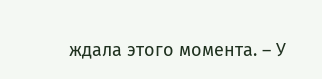ждала этого момента. – У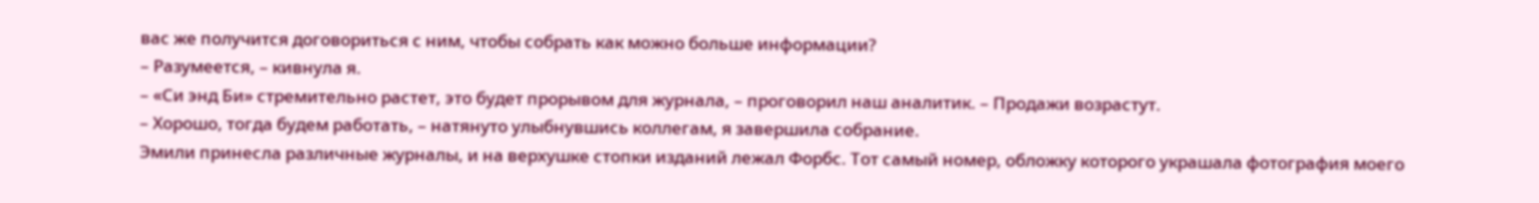вас же получится договориться с ним, чтобы собрать как можно больше информации?
– Разумеется, – кивнула я.
– «Си энд Би» стремительно растет, это будет прорывом для журнала, – проговорил наш аналитик. – Продажи возрастут.
– Хорошо, тогда будем работать, – натянуто улыбнувшись коллегам, я завершила собрание.
Эмили принесла различные журналы, и на верхушке стопки изданий лежал Форбс. Тот самый номер, обложку которого украшала фотография моего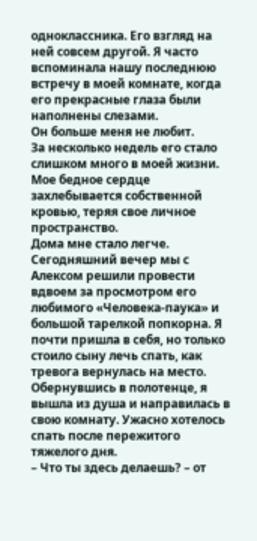одноклассника. Его взгляд на ней совсем другой. Я часто вспоминала нашу последнюю встречу в моей комнате, когда его прекрасные глаза были наполнены слезами.
Он больше меня не любит.
За несколько недель его стало слишком много в моей жизни. Мое бедное сердце захлебывается собственной кровью, теряя свое личное пространство.
Дома мне стало легче. Сегодняшний вечер мы с Алексом решили провести вдвоем за просмотром его любимого «Человека-паука» и большой тарелкой попкорна. Я почти пришла в себя, но только стоило сыну лечь спать, как тревога вернулась на место. Обернувшись в полотенце, я вышла из душа и направилась в свою комнату. Ужасно хотелось спать после пережитого тяжелого дня.
– Что ты здесь делаешь? – от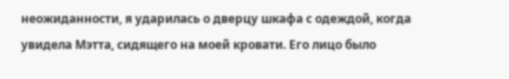неожиданности, я ударилась о дверцу шкафа с одеждой, когда увидела Мэтта, сидящего на моей кровати. Его лицо было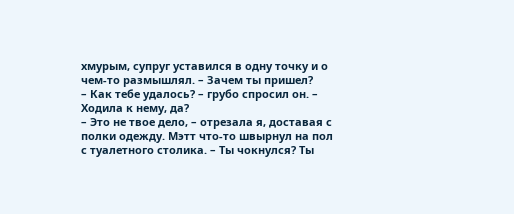хмурым, супруг уставился в одну точку и о чем-то размышлял. – Зачем ты пришел?
– Как тебе удалось? – грубо спросил он. – Ходила к нему, да?
– Это не твое дело, – отрезала я, доставая с полки одежду. Мэтт что-то швырнул на пол с туалетного столика. – Ты чокнулся? Ты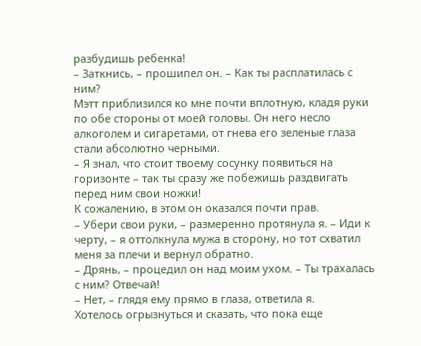разбудишь ребенка!
– Заткнись, – прошипел он. – Как ты расплатилась с ним?
Мэтт приблизился ко мне почти вплотную, кладя руки по обе стороны от моей головы. Он него несло алкоголем и сигаретами, от гнева его зеленые глаза стали абсолютно черными.
– Я знал, что стоит твоему сосунку появиться на горизонте – так ты сразу же побежишь раздвигать перед ним свои ножки!
К сожалению, в этом он оказался почти прав.
– Убери свои руки, – размеренно протянула я. – Иди к черту, – я оттолкнула мужа в сторону, но тот схватил меня за плечи и вернул обратно.
– Дрянь, – процедил он над моим ухом. – Ты трахалась с ним? Отвечай!
– Нет, – глядя ему прямо в глаза, ответила я.
Хотелось огрызнуться и сказать, что пока еще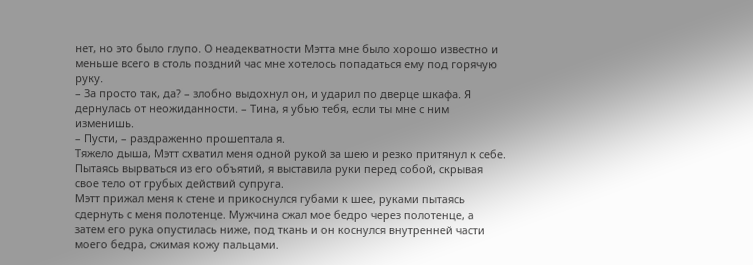нет, но это было глупо. О неадекватности Мэтта мне было хорошо известно и меньше всего в столь поздний час мне хотелось попадаться ему под горячую руку.
– За просто так, да? – злобно выдохнул он, и ударил по дверце шкафа. Я дернулась от неожиданности. – Тина, я убью тебя, если ты мне с ним изменишь.
– Пусти, – раздраженно прошептала я.
Тяжело дыша, Мэтт схватил меня одной рукой за шею и резко притянул к себе. Пытаясь вырваться из его объятий, я выставила руки перед собой, скрывая свое тело от грубых действий супруга.
Мэтт прижал меня к стене и прикоснулся губами к шее, руками пытаясь сдернуть с меня полотенце. Мужчина сжал мое бедро через полотенце, а затем его рука опустилась ниже, под ткань и он коснулся внутренней части моего бедра, сжимая кожу пальцами.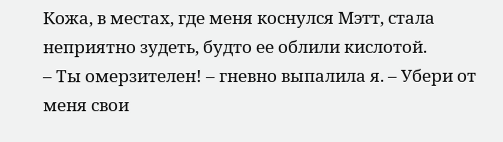Кожа, в местах, где меня коснулся Мэтт, стала неприятно зудеть, будто ее облили кислотой.
– Ты омерзителен! – гневно выпалила я. – Убери от меня свои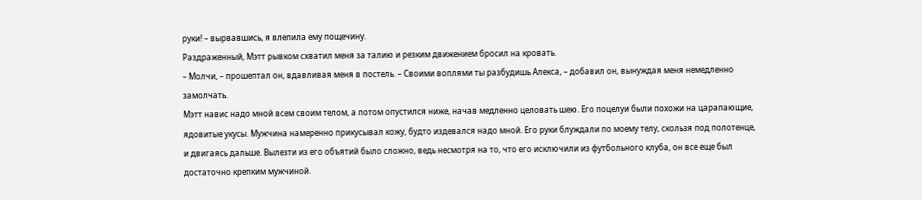руки! – вырвавшись, я влепила ему пощечину.
Раздраженный, Мэтт рывком схватил меня за талию и резким движением бросил на кровать.
– Молчи, – прошептал он, вдавливая меня в постель. – Своими воплями ты разбудишь Алекса, – добавил он, вынуждая меня немедленно замолчать.
Мэтт навис надо мной всем своим телом, а потом опустился ниже, начав медленно целовать шею. Его поцелуи были похожи на царапающие, ядовитые укусы. Мужчина намеренно прикусывал кожу, будто издевался надо мной. Его руки блуждали по моему телу, скользя под полотенце, и двигаясь дальше. Вылезти из его объятий было сложно, ведь несмотря на то, что его исключили из футбольного клуба, он все еще был достаточно крепким мужчиной.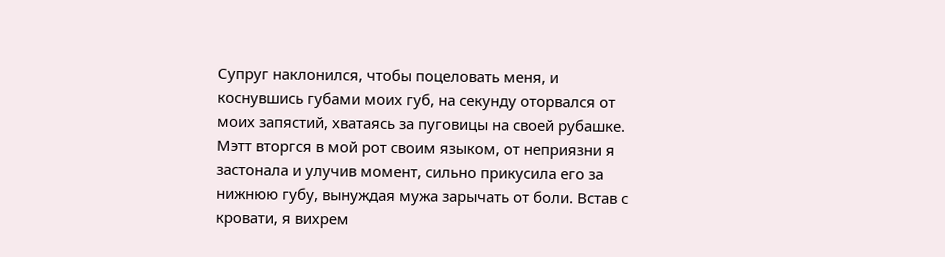Супруг наклонился, чтобы поцеловать меня, и коснувшись губами моих губ, на секунду оторвался от моих запястий, хватаясь за пуговицы на своей рубашке. Мэтт вторгся в мой рот своим языком, от неприязни я застонала и улучив момент, сильно прикусила его за нижнюю губу, вынуждая мужа зарычать от боли. Встав с кровати, я вихрем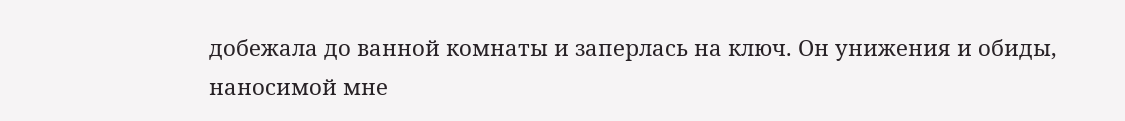добежала до ванной комнаты и заперлась на ключ. Он унижения и обиды, наносимой мне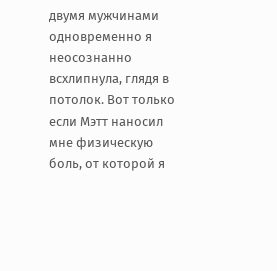двумя мужчинами одновременно я неосознанно всхлипнула, глядя в потолок. Вот только если Мэтт наносил мне физическую боль, от которой я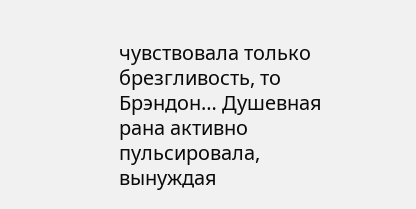чувствовала только брезгливость, то Брэндон… Душевная рана активно пульсировала, вынуждая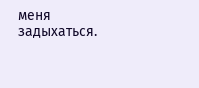меня задыхаться.